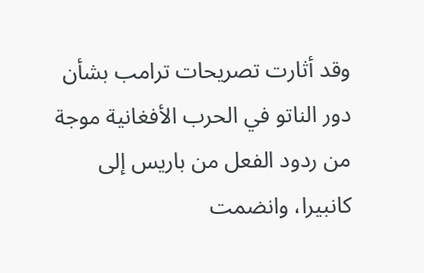وقد أثارت تصريحات ترامب بشأن دور الناتو في الحرب الأفغانية موجة من ردود الفعل من باريس إلى كانبيرا، وانضمت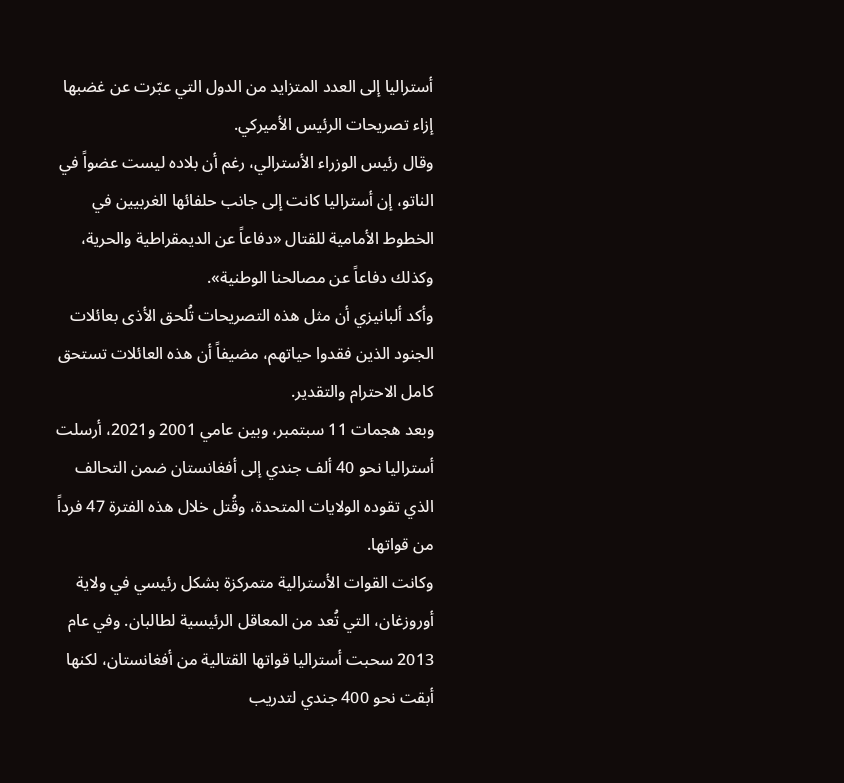أستراليا إلى العدد المتزايد من الدول التي عبّرت عن غضبها إزاء تصريحات الرئيس الأميركي.
وقال رئيس الوزراء الأسترالي، رغم أن بلاده ليست عضواً في الناتو، إن أستراليا كانت إلى جانب حلفائها الغربيين في الخطوط الأمامية للقتال «دفاعاً عن الديمقراطية والحرية، وكذلك دفاعاً عن مصالحنا الوطنية».
وأكد ألبانيزي أن مثل هذه التصريحات تُلحق الأذى بعائلات الجنود الذين فقدوا حياتهم، مضيفاً أن هذه العائلات تستحق كامل الاحترام والتقدير.
وبعد هجمات 11 سبتمبر، وبين عامي 2001 و2021، أرسلت أستراليا نحو 40 ألف جندي إلى أفغانستان ضمن التحالف الذي تقوده الولايات المتحدة، وقُتل خلال هذه الفترة 47 فرداً من قواتها.
وكانت القوات الأسترالية متمركزة بشكل رئيسي في ولاية أوروزغان، التي تُعد من المعاقل الرئيسية لطالبان. وفي عام 2013 سحبت أستراليا قواتها القتالية من أفغانستان، لكنها أبقت نحو 400 جندي لتدريب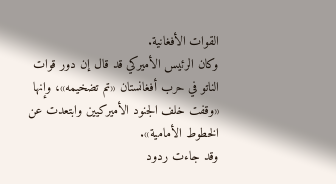القوات الأفغانية.
وكان الرئيس الأميركي قد قال إن دور قوات الناتو في حرب أفغانستان «تم تضخيمه»، وإنها «وقفت خلف الجنود الأميركيين وابتعدت عن الخطوط الأمامية».
وقد جاءت ردود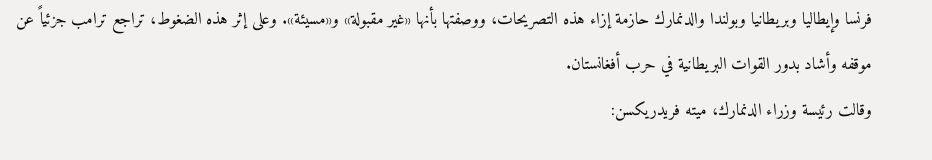فرنسا وإيطاليا وبريطانيا وبولندا والدنمارك حازمة إزاء هذه التصريحات، ووصفتها بأنها «غير مقبولة» و«مسيئة». وعلى إثر هذه الضغوط، تراجع ترامب جزئياً عن موقفه وأشاد بدور القوات البريطانية في حرب أفغانستان.
وقالت رئيسة وزراء الدنمارك، ميته فريدريكسن: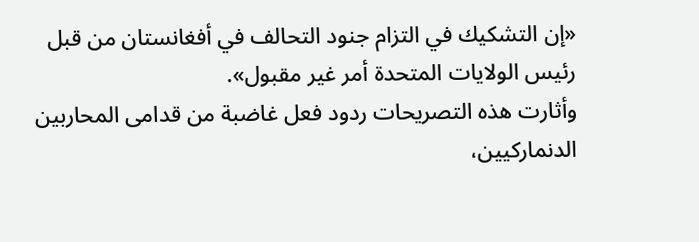«إن التشكيك في التزام جنود التحالف في أفغانستان من قبل رئيس الولايات المتحدة أمر غير مقبول».
وأثارت هذه التصريحات ردود فعل غاضبة من قدامى المحاربين الدنماركيين،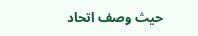حيث وصف اتحاد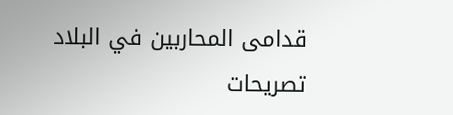قدامى المحاربين في البلاد تصريحات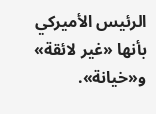الرئيس الأميركي بأنها «غير لائقة» و«خيانة».